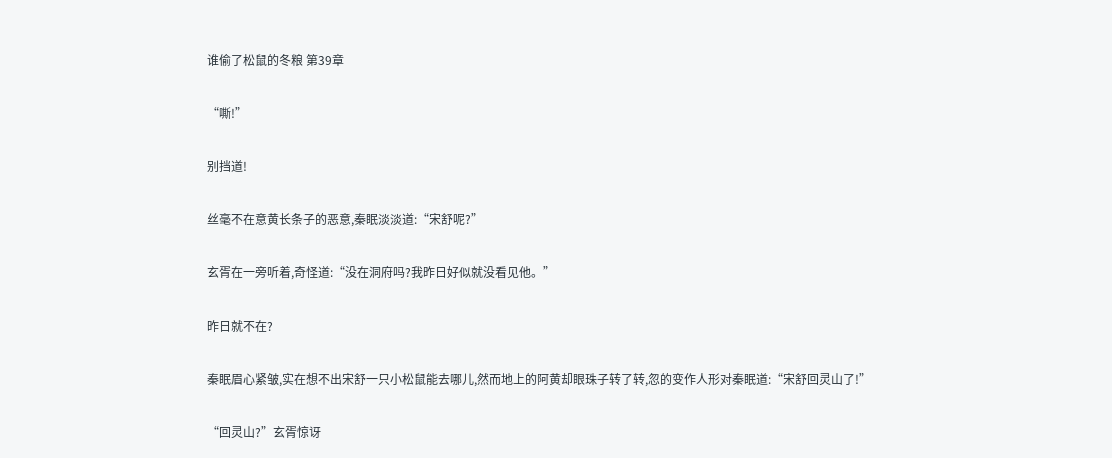谁偷了松鼠的冬粮 第39章

“嘶!”

别挡道!

丝毫不在意黄长条子的恶意,秦眠淡淡道:“宋舒呢?”

玄胥在一旁听着,奇怪道:“没在洞府吗?我昨日好似就没看见他。”

昨日就不在?

秦眠眉心紧皱,实在想不出宋舒一只小松鼠能去哪儿,然而地上的阿黄却眼珠子转了转,忽的变作人形对秦眠道:“宋舒回灵山了!”

“回灵山?”玄胥惊讶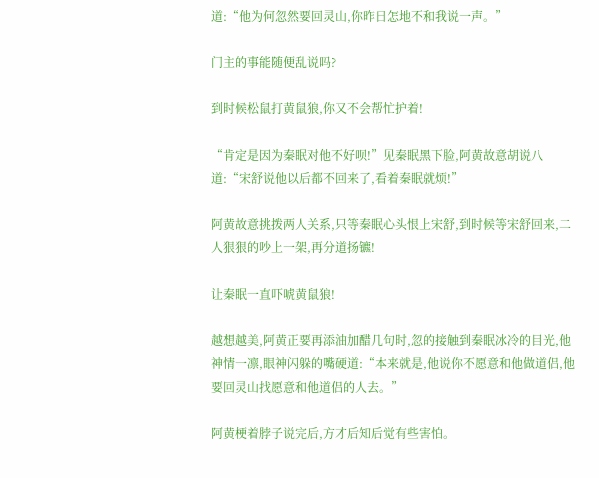道:“他为何忽然要回灵山,你昨日怎地不和我说一声。”

门主的事能随便乱说吗?

到时候松鼠打黄鼠狼,你又不会帮忙护着!

“肯定是因为秦眠对他不好呗!”见秦眠黑下脸,阿黄故意胡说八道:“宋舒说他以后都不回来了,看着秦眠就烦!”

阿黄故意挑拨两人关系,只等秦眠心头恨上宋舒,到时候等宋舒回来,二人狠狠的吵上一架,再分道扬镳!

让秦眠一直吓唬黄鼠狼!

越想越美,阿黄正要再添油加醋几句时,忽的接触到秦眠冰冷的目光,他神情一凛,眼神闪躲的嘴硬道:“本来就是,他说你不愿意和他做道侣,他要回灵山找愿意和他道侣的人去。”

阿黄梗着脖子说完后,方才后知后觉有些害怕。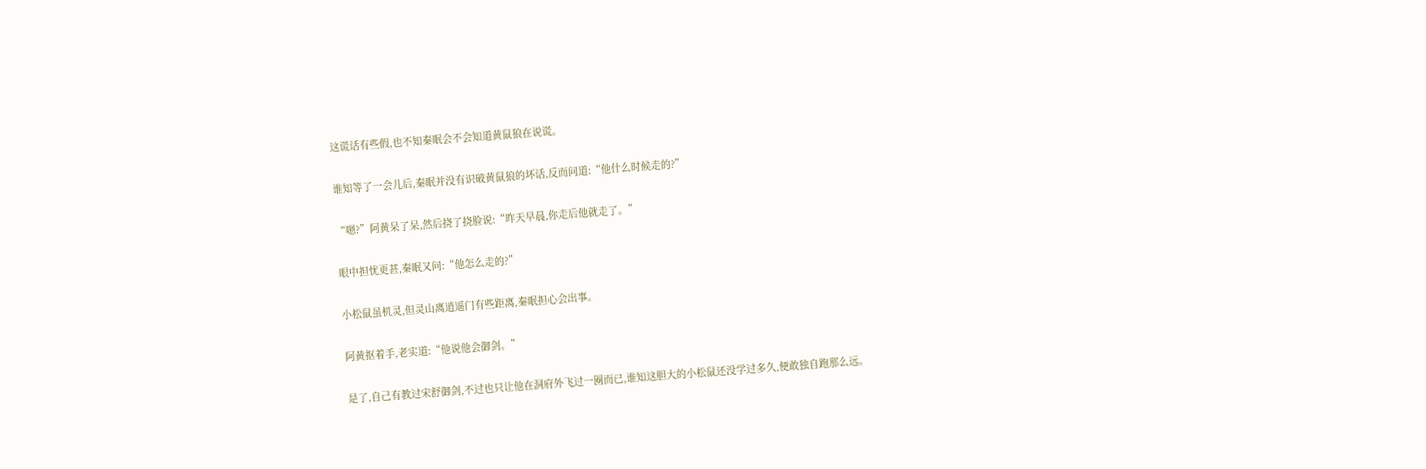这谎话有些假,也不知秦眠会不会知道黄鼠狼在说谎。

谁知等了一会儿后,秦眠并没有识破黄鼠狼的坏话,反而问道:“他什么时候走的?”

“嗯?”阿黄呆了呆,然后挠了挠脸说:“昨天早晨,你走后他就走了。”

眼中担忧更甚,秦眠又问:“他怎么走的?”

小松鼠虽机灵,但灵山离逍遥门有些距离,秦眠担心会出事。

阿黄抠着手,老实道:“他说他会御剑。”

是了,自己有教过宋舒御剑,不过也只让他在洞府外飞过一圈而已,谁知这胆大的小松鼠还没学过多久,便敢独自跑那么远。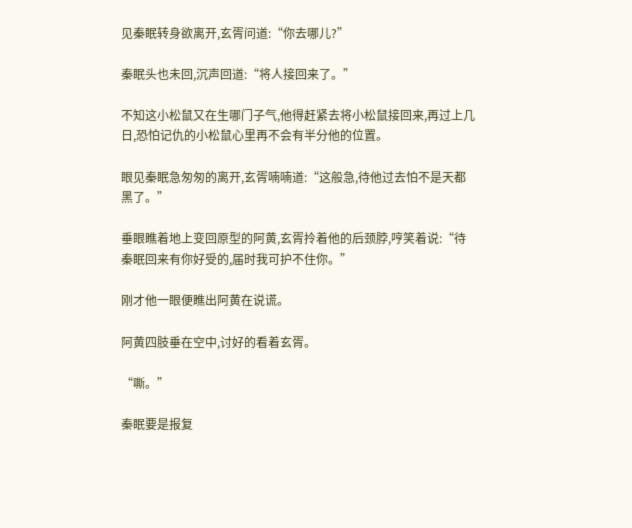见秦眠转身欲离开,玄胥问道:“你去哪儿?”

秦眠头也未回,沉声回道:“将人接回来了。”

不知这小松鼠又在生哪门子气,他得赶紧去将小松鼠接回来,再过上几日,恐怕记仇的小松鼠心里再不会有半分他的位置。

眼见秦眠急匆匆的离开,玄胥喃喃道:“这般急,待他过去怕不是天都黑了。”

垂眼瞧着地上变回原型的阿黄,玄胥拎着他的后颈脖,哼笑着说:“待秦眠回来有你好受的,届时我可护不住你。”

刚才他一眼便瞧出阿黄在说谎。

阿黄四肢垂在空中,讨好的看着玄胥。

“嘶。”

秦眠要是报复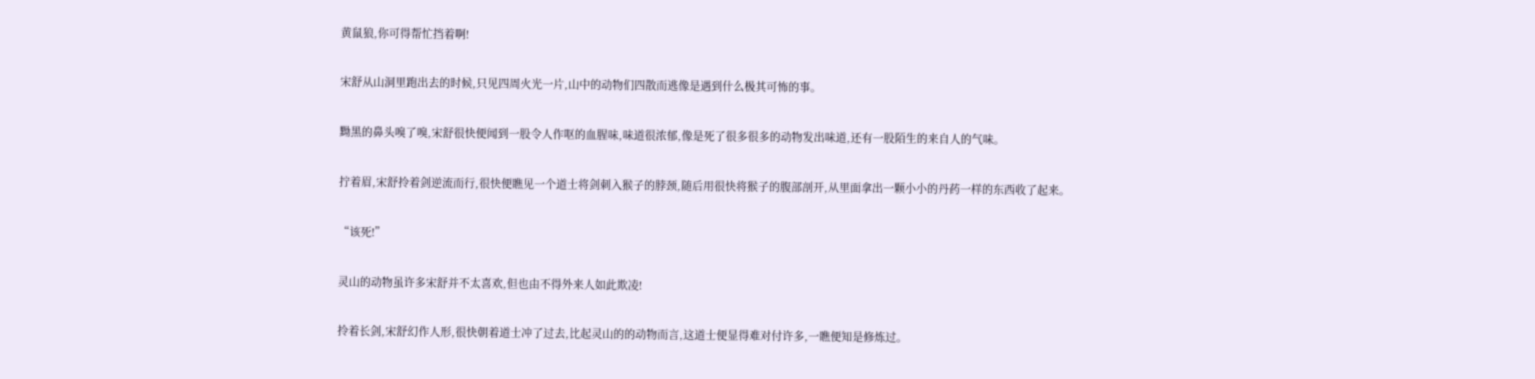黄鼠狼,你可得帮忙挡着啊!

宋舒从山洞里跑出去的时候,只见四周火光一片,山中的动物们四散而逃像是遇到什么极其可怖的事。

黝黑的鼻头嗅了嗅,宋舒很快便闻到一股令人作呕的血腥味,味道很浓郁,像是死了很多很多的动物发出味道,还有一股陌生的来自人的气味。

拧着眉,宋舒拎着剑逆流而行,很快便瞧见一个道士将剑刺入猴子的脖颈,随后用很快将猴子的腹部剖开,从里面拿出一颗小小的丹药一样的东西收了起来。

“该死!”

灵山的动物虽许多宋舒并不太喜欢,但也由不得外来人如此欺凌!

拎着长剑,宋舒幻作人形,很快朝着道士冲了过去,比起灵山的的动物而言,这道士便显得难对付许多,一瞧便知是修炼过。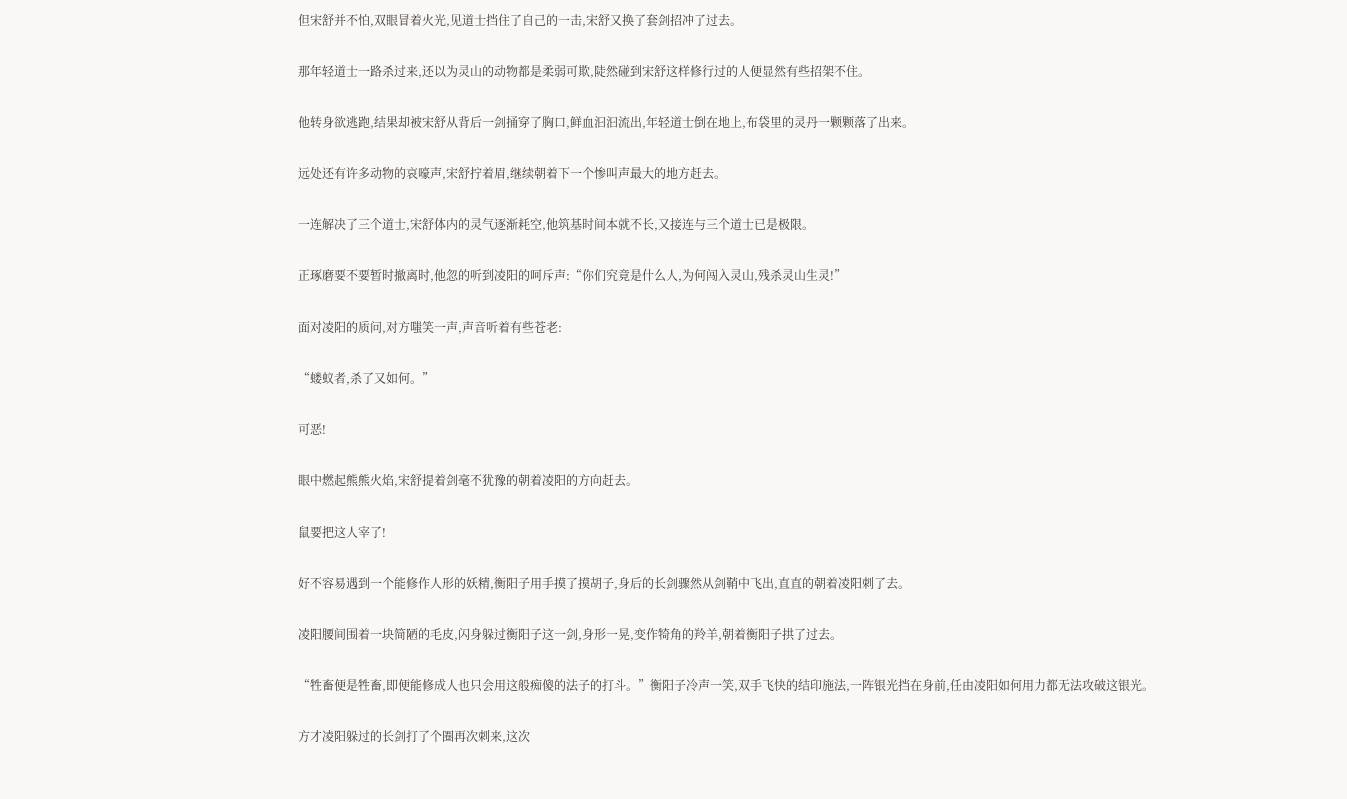但宋舒并不怕,双眼冒着火光,见道士挡住了自己的一击,宋舒又换了套剑招冲了过去。

那年轻道士一路杀过来,还以为灵山的动物都是柔弱可欺,陡然碰到宋舒这样修行过的人便显然有些招架不住。

他转身欲逃跑,结果却被宋舒从背后一剑捅穿了胸口,鲜血汩汩流出,年轻道士倒在地上,布袋里的灵丹一颗颗落了出来。

远处还有许多动物的哀嚎声,宋舒拧着眉,继续朝着下一个惨叫声最大的地方赶去。

一连解决了三个道士,宋舒体内的灵气逐渐耗空,他筑基时间本就不长,又接连与三个道士已是极限。

正琢磨要不要暂时撤离时,他忽的听到凌阳的呵斥声:“你们究竟是什么人,为何闯入灵山,残杀灵山生灵!”

面对凌阳的质问,对方嗤笑一声,声音听着有些苍老:

“蝼蚁者,杀了又如何。”

可恶!

眼中燃起熊熊火焰,宋舒提着剑毫不犹豫的朝着凌阳的方向赶去。

鼠要把这人宰了!

好不容易遇到一个能修作人形的妖精,衡阳子用手摸了摸胡子,身后的长剑骤然从剑鞘中飞出,直直的朝着凌阳刺了去。

凌阳腰间围着一块简陋的毛皮,闪身躲过衡阳子这一剑,身形一晃,变作犄角的羚羊,朝着衡阳子拱了过去。

“牲畜便是牲畜,即便能修成人也只会用这般痴傻的法子的打斗。”衡阳子冷声一笑,双手飞快的结印施法,一阵银光挡在身前,任由凌阳如何用力都无法攻破这银光。

方才凌阳躲过的长剑打了个圈再次刺来,这次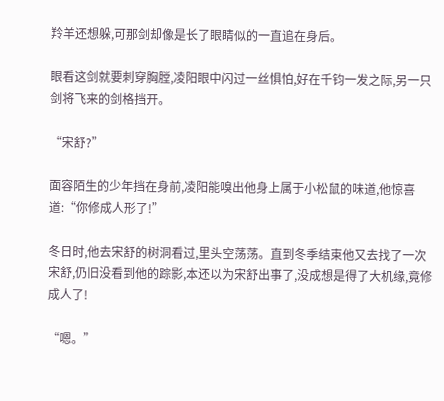羚羊还想躲,可那剑却像是长了眼睛似的一直追在身后。

眼看这剑就要刺穿胸膛,凌阳眼中闪过一丝惧怕,好在千钧一发之际,另一只剑将飞来的剑格挡开。

“宋舒?”

面容陌生的少年挡在身前,凌阳能嗅出他身上属于小松鼠的味道,他惊喜道:“你修成人形了!”

冬日时,他去宋舒的树洞看过,里头空荡荡。直到冬季结束他又去找了一次宋舒,仍旧没看到他的踪影,本还以为宋舒出事了,没成想是得了大机缘,竟修成人了!

“嗯。”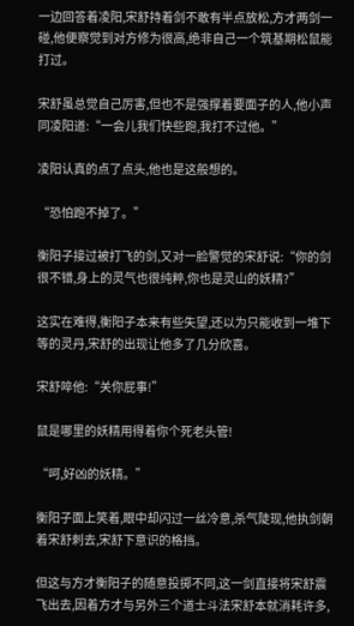一边回答着凌阳,宋舒持着剑不敢有半点放松,方才两剑一碰,他便察觉到对方修为很高,绝非自己一个筑基期松鼠能打过。

宋舒虽总觉自己厉害,但也不是强撑着要面子的人,他小声同凌阳道:“一会儿我们快些跑,我打不过他。”

凌阳认真的点了点头,他也是这般想的。

“恐怕跑不掉了。”

衡阳子接过被打飞的剑,又对一脸警觉的宋舒说:“你的剑很不错,身上的灵气也很纯粹,你也是灵山的妖精?”

这实在难得,衡阳子本来有些失望,还以为只能收到一堆下等的灵丹,宋舒的出现让他多了几分欣喜。

宋舒啐他:“关你屁事!”

鼠是哪里的妖精用得着你个死老头管!

“呵,好凶的妖精。”

衡阳子面上笑着,眼中却闪过一丝冷意,杀气陡现,他执剑朝着宋舒刺去,宋舒下意识的格挡。

但这与方才衡阳子的随意投掷不同,这一剑直接将宋舒震飞出去,因着方才与另外三个道士斗法宋舒本就消耗许多,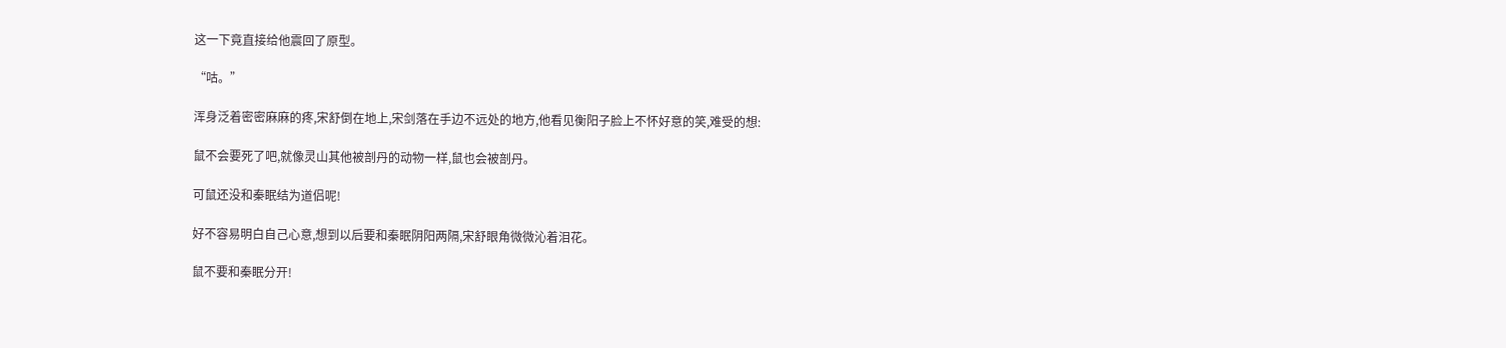这一下竟直接给他震回了原型。

“咕。”

浑身泛着密密麻麻的疼,宋舒倒在地上,宋剑落在手边不远处的地方,他看见衡阳子脸上不怀好意的笑,难受的想:

鼠不会要死了吧,就像灵山其他被剖丹的动物一样,鼠也会被剖丹。

可鼠还没和秦眠结为道侣呢!

好不容易明白自己心意,想到以后要和秦眠阴阳两隔,宋舒眼角微微沁着泪花。

鼠不要和秦眠分开!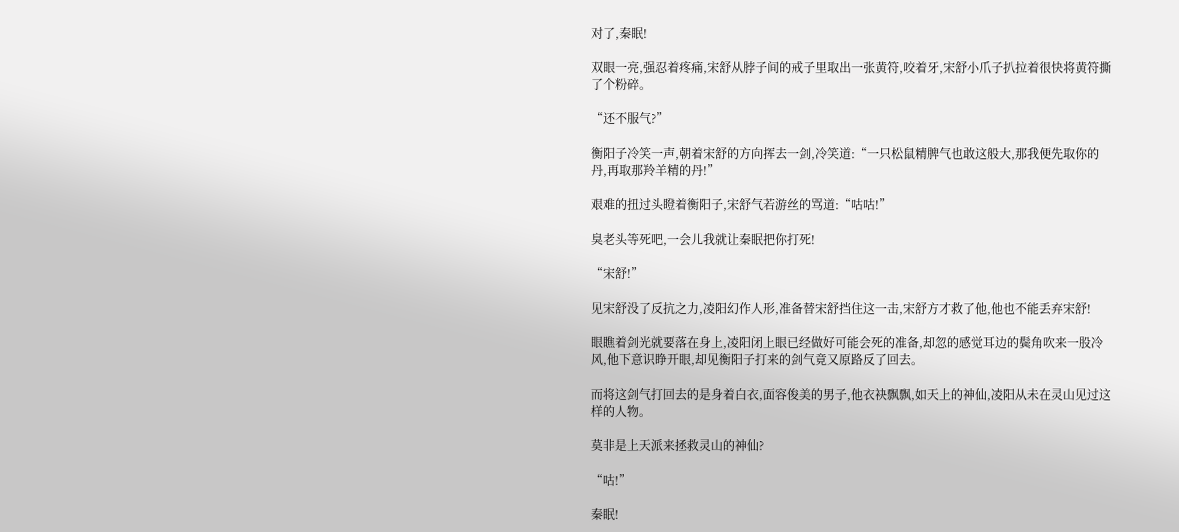对了,秦眠!

双眼一亮,强忍着疼痛,宋舒从脖子间的戒子里取出一张黄符,咬着牙,宋舒小爪子扒拉着很快将黄符撕了个粉碎。

“还不服气?”

衡阳子冷笑一声,朝着宋舒的方向挥去一剑,冷笑道:“一只松鼠精脾气也敢这般大,那我便先取你的丹,再取那羚羊精的丹!”

艰难的扭过头瞪着衡阳子,宋舒气若游丝的骂道:“咕咕!”

臭老头等死吧,一会儿我就让秦眠把你打死!

“宋舒!”

见宋舒没了反抗之力,凌阳幻作人形,准备替宋舒挡住这一击,宋舒方才救了他,他也不能丢弃宋舒!

眼瞧着剑光就要落在身上,凌阳闭上眼已经做好可能会死的准备,却忽的感觉耳边的鬓角吹来一股冷风,他下意识睁开眼,却见衡阳子打来的剑气竟又原路反了回去。

而将这剑气打回去的是身着白衣,面容俊美的男子,他衣袂飘飘,如天上的神仙,凌阳从未在灵山见过这样的人物。

莫非是上天派来拯救灵山的神仙?

“咕!”

秦眠!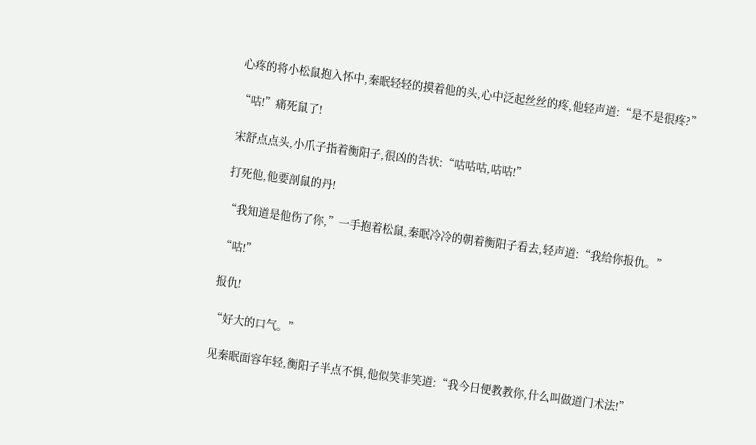心疼的将小松鼠抱入怀中,秦眠轻轻的摸着他的头,心中泛起丝丝的疼,他轻声道:“是不是很疼?”

“咕!”痛死鼠了!

宋舒点点头,小爪子指着衡阳子,很凶的告状:“咕咕咕,咕咕!”

打死他,他要剖鼠的丹!

“我知道是他伤了你,”一手抱着松鼠,秦眠冷冷的朝着衡阳子看去,轻声道:“我给你报仇。”

“咕!”

报仇!

“好大的口气。”

见秦眠面容年轻,衡阳子半点不惧,他似笑非笑道:“我今日便教教你,什么叫做道门术法!”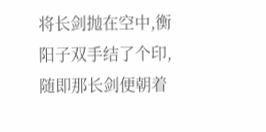将长剑抛在空中,衡阳子双手结了个印,随即那长剑便朝着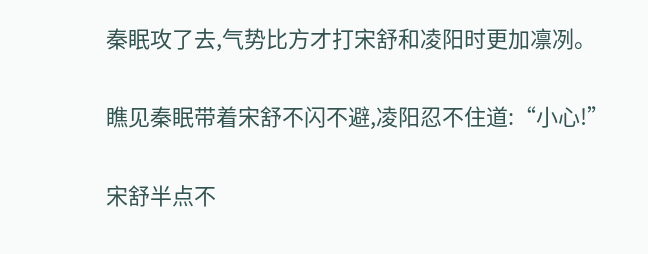秦眠攻了去,气势比方才打宋舒和凌阳时更加凛冽。

瞧见秦眠带着宋舒不闪不避,凌阳忍不住道:“小心!”

宋舒半点不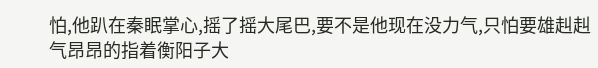怕,他趴在秦眠掌心,摇了摇大尾巴,要不是他现在没力气,只怕要雄赳赳气昂昂的指着衡阳子大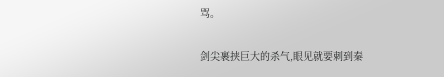骂。

剑尖裹挟巨大的杀气,眼见就要刺到秦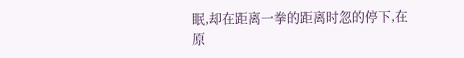眠,却在距离一拳的距离时忽的停下,在原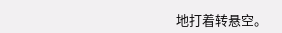地打着转悬空。